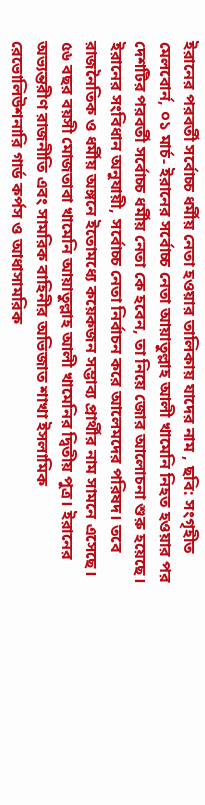ইরানের পরবর্তী সর্বোচ্চ ধর্মীয় নেতা হওয়ার তালিকায় যাদের নাম , ছবি: সংগৃহীত
মেলবোর্ন, ০১ মার্চ- ইরানের সর্বোচ্চ নেতা আয়াতুল্লাহ আলী খামেনি নিহত হওয়ার পর দেশটির পরবর্তী সর্বোচ্চ ধর্মীয় নেতা কে হবেন, তা নিয়ে জোর আলোচনা শুরু হয়েছে। ইরানের সংবিধান অনুযায়ী, সর্বোচ্চ নেতা নির্বাচন করে আলেমদের পরিষদ। তবে রাজনৈতিক ও ধর্মীয় অঙ্গনে ইতোমধ্যে কয়েকজন সম্ভাব্য প্রার্থীর নাম সামনে এসেছে।
৫৬ বছর বয়সী মোজতাবা খামেনি আয়াতুল্লাহ আলী খামেনির দ্বিতীয় পুত্র। ইরানের অভ্যন্তরীণ রাজনীতি এবং সামরিক বাহিনীর অভিজাত শাখা ইসলামিক রেভোলিউশনারি গার্ড কর্পস ও আধাসামরিক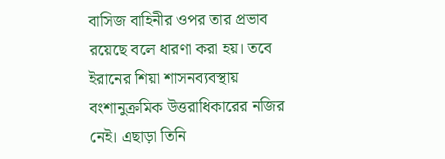বাসিজ বাহিনীর ওপর তার প্রভাব রয়েছে বলে ধারণা করা হয়। তবে ইরানের শিয়া শাসনব্যবস্থায় বংশানুক্রমিক উত্তরাধিকারের নজির নেই। এছাড়া তিনি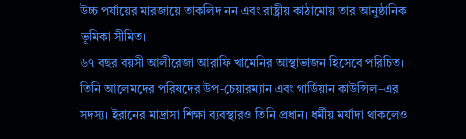উচ্চ পর্যায়ের মারজায়ে তাকলিদ নন এবং রাষ্ট্রীয় কাঠামোয় তার আনুষ্ঠানিক ভূমিকা সীমিত।
৬৭ বছর বয়সী আলীরেজা আরাফি খামেনির আস্থাভাজন হিসেবে পরিচিত। তিনি আলেমদের পরিষদের উপ-চেয়ারম্যান এবং গার্ডিয়ান কাউন্সিল–এর সদস্য। ইরানের মাদ্রাসা শিক্ষা ব্যবস্থারও তিনি প্রধান। ধর্মীয় মর্যাদা থাকলেও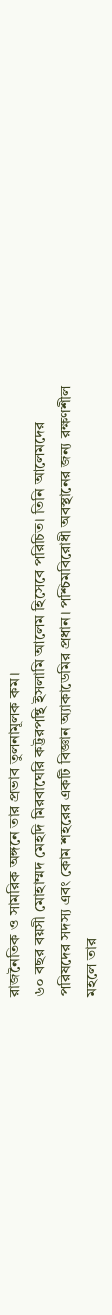রাজনৈতিক ও সামরিক অঙ্গনে তার প্রভাব তুলনামূলক কম।
৬০ বছর বয়সী মোহাম্মদ মেহদি মিরবাঘেরি কট্টরপন্থি ইসলামি আলেম হিসেবে পরিচিত। তিনি আলেমদের পরিষদের সদস্য এবং কোম শহরের একটি বিজ্ঞান অ্যাকাডেমির প্রধান। পশ্চিমবিরোধী অবস্থানের জন্য রক্ষণশীল মহলে তার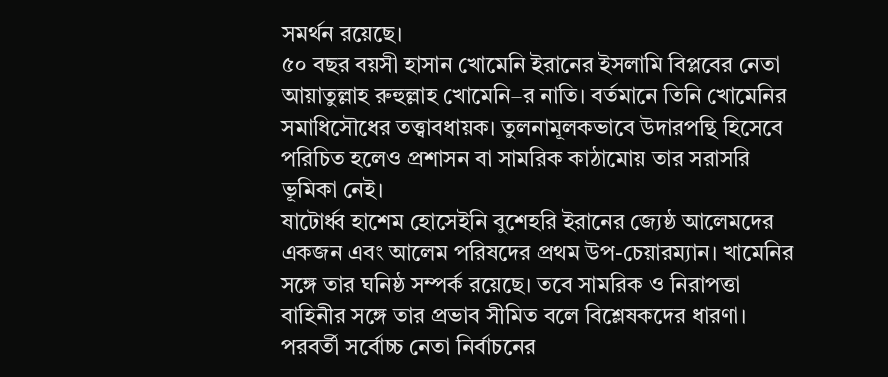সমর্থন রয়েছে।
৫০ বছর বয়সী হাসান খোমেনি ইরানের ইসলামি বিপ্লবের নেতা আয়াতুল্লাহ রুহুল্লাহ খোমেনি–র নাতি। বর্তমানে তিনি খোমেনির সমাধিসৌধের তত্ত্বাবধায়ক। তুলনামূলকভাবে উদারপন্থি হিসেবে পরিচিত হলেও প্রশাসন বা সামরিক কাঠামোয় তার সরাসরি ভূমিকা নেই।
ষাটোর্ধ্ব হাশেম হোসেইনি বুশেহরি ইরানের জ্যেষ্ঠ আলেমদের একজন এবং আলেম পরিষদের প্রথম উপ-চেয়ারম্যান। খামেনির সঙ্গে তার ঘনিষ্ঠ সম্পর্ক রয়েছে। তবে সামরিক ও নিরাপত্তা বাহিনীর সঙ্গে তার প্রভাব সীমিত বলে বিশ্লেষকদের ধারণা।
পরবর্তী সর্বোচ্চ নেতা নির্বাচনের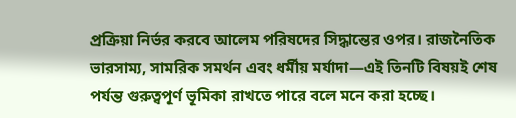প্রক্রিয়া নির্ভর করবে আলেম পরিষদের সিদ্ধান্তের ওপর। রাজনৈতিক ভারসাম্য, সামরিক সমর্থন এবং ধর্মীয় মর্যাদা—এই তিনটি বিষয়ই শেষ পর্যন্ত গুরুত্বপূর্ণ ভূমিকা রাখতে পারে বলে মনে করা হচ্ছে।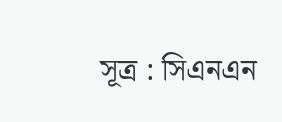সূত্র : সিএনএন